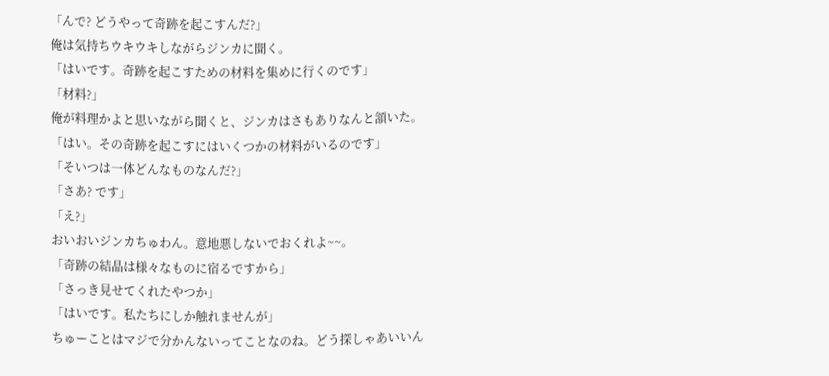「んで? どうやって奇跡を起こすんだ?」
俺は気持ちウキウキしながらジンカに聞く。
「はいです。奇跡を起こすための材料を集めに行くのです」
「材料?」
俺が料理かよと思いながら聞くと、ジンカはさもありなんと頷いた。
「はい。その奇跡を起こすにはいくつかの材料がいるのです」
「そいつは一体どんなものなんだ?」
「さあ? です」
「え?」
おいおいジンカちゅわん。意地悪しないでおくれよ~~。
「奇跡の結晶は様々なものに宿るですから」
「さっき見せてくれたやつか」
「はいです。私たちにしか触れませんが」
ちゅーことはマジで分かんないってことなのね。どう探しゃあいいん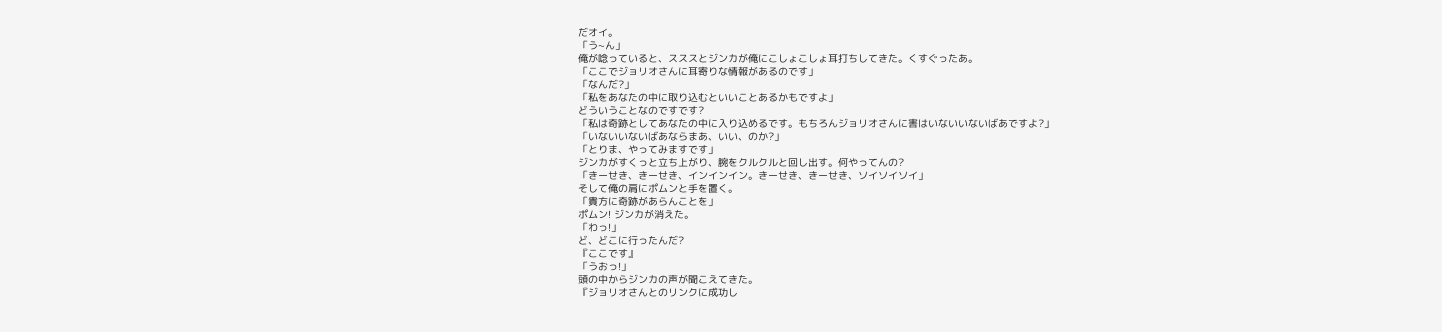だオイ。
「う~ん」
俺が唸っていると、スススとジンカが俺にこしょこしょ耳打ちしてきた。くすぐったあ。
「ここでジョリオさんに耳寄りな情報があるのです」
「なんだ?」
「私をあなたの中に取り込むといいことあるかもですよ」
どういうことなのですです?
「私は奇跡としてあなたの中に入り込めるです。もちろんジョリオさんに害はいないいないばあですよ?」
「いないいないばあならまあ、いい、のか?」
「とりま、やってみますです」
ジンカがすくっと立ち上がり、腕をクルクルと回し出す。何やってんの?
「きーせき、きーせき、インインイン。きーせき、きーせき、ソイソイソイ」
そして俺の肩にポムンと手を置く。
「貴方に奇跡があらんことを」
ポムン! ジンカが消えた。
「わっ!」
ど、どこに行ったんだ?
『ここです』
「うおっ!」
頭の中からジンカの声が聞こえてきた。
『ジョリオさんとのリンクに成功し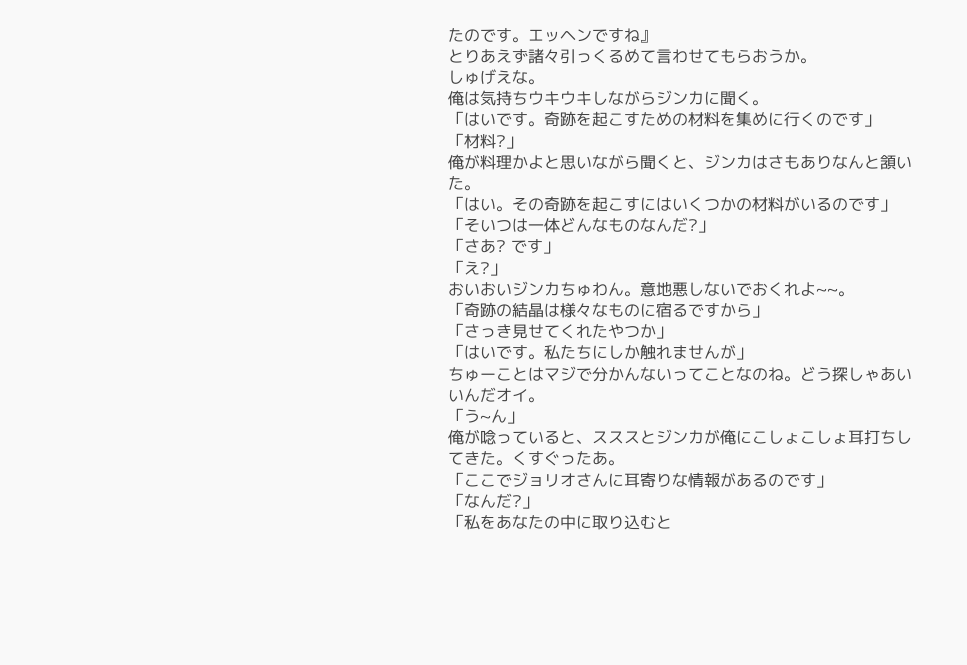たのです。エッヘンですね』
とりあえず諸々引っくるめて言わせてもらおうか。
しゅげえな。
俺は気持ちウキウキしながらジンカに聞く。
「はいです。奇跡を起こすための材料を集めに行くのです」
「材料?」
俺が料理かよと思いながら聞くと、ジンカはさもありなんと頷いた。
「はい。その奇跡を起こすにはいくつかの材料がいるのです」
「そいつは一体どんなものなんだ?」
「さあ? です」
「え?」
おいおいジンカちゅわん。意地悪しないでおくれよ~~。
「奇跡の結晶は様々なものに宿るですから」
「さっき見せてくれたやつか」
「はいです。私たちにしか触れませんが」
ちゅーことはマジで分かんないってことなのね。どう探しゃあいいんだオイ。
「う~ん」
俺が唸っていると、スススとジンカが俺にこしょこしょ耳打ちしてきた。くすぐったあ。
「ここでジョリオさんに耳寄りな情報があるのです」
「なんだ?」
「私をあなたの中に取り込むと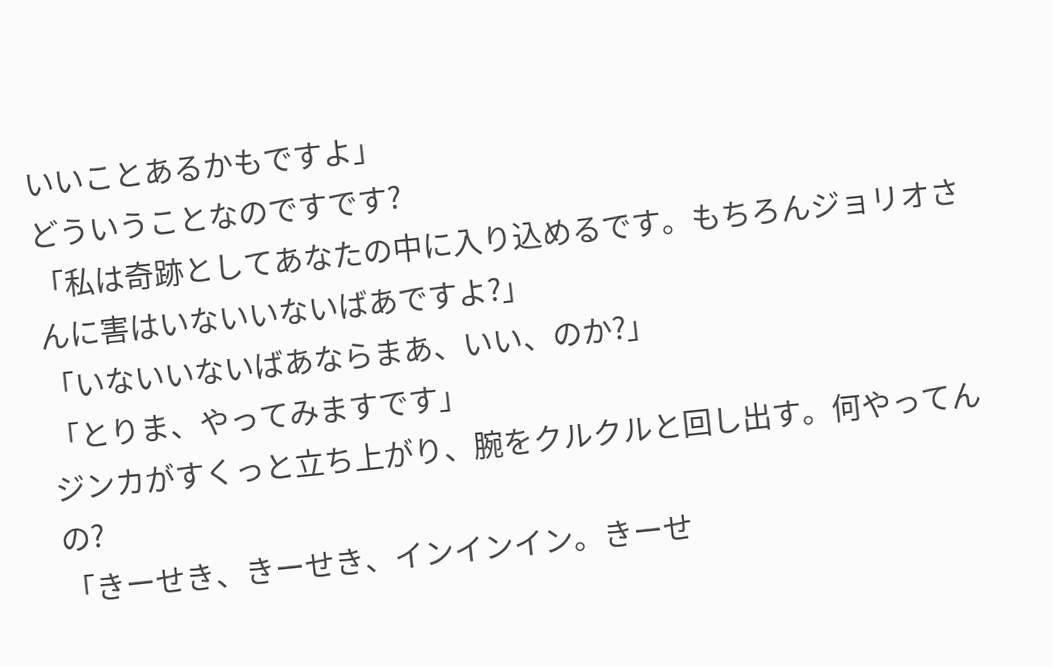いいことあるかもですよ」
どういうことなのですです?
「私は奇跡としてあなたの中に入り込めるです。もちろんジョリオさんに害はいないいないばあですよ?」
「いないいないばあならまあ、いい、のか?」
「とりま、やってみますです」
ジンカがすくっと立ち上がり、腕をクルクルと回し出す。何やってんの?
「きーせき、きーせき、インインイン。きーせ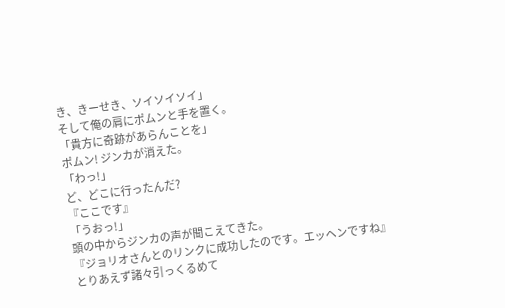き、きーせき、ソイソイソイ」
そして俺の肩にポムンと手を置く。
「貴方に奇跡があらんことを」
ポムン! ジンカが消えた。
「わっ!」
ど、どこに行ったんだ?
『ここです』
「うおっ!」
頭の中からジンカの声が聞こえてきた。
『ジョリオさんとのリンクに成功したのです。エッヘンですね』
とりあえず諸々引っくるめて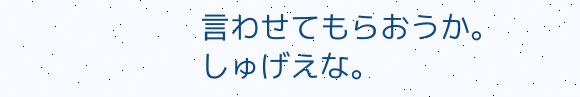言わせてもらおうか。
しゅげえな。